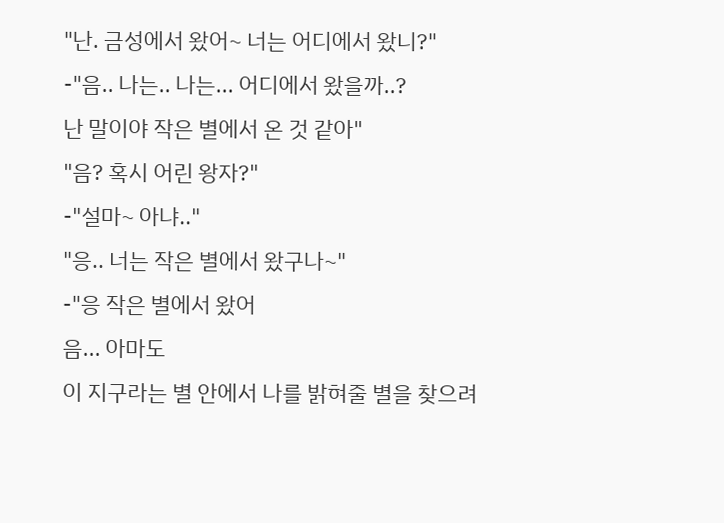"난. 금성에서 왔어~ 너는 어디에서 왔니?"
-"음.. 나는.. 나는... 어디에서 왔을까..?
난 말이야 작은 별에서 온 것 같아"
"음? 혹시 어린 왕자?"
-"설마~ 아냐.."
"응.. 너는 작은 별에서 왔구나~"
-"응 작은 별에서 왔어
음... 아마도
이 지구라는 별 안에서 나를 밝혀줄 별을 찾으려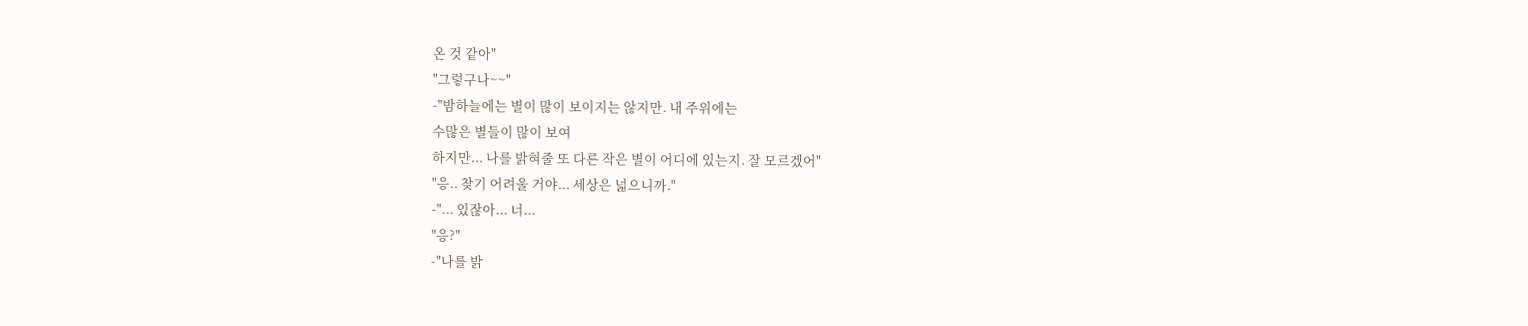온 것 같아"
"그렇구나~~"
-"밤하늘에는 별이 많이 보이지는 않지만. 내 주위에는
수많은 별들이 많이 보여
하지만... 나를 밝혀줄 또 다른 작은 별이 어디에 있는지. 잘 모르겠어"
"응.. 찾기 어려울 거야... 세상은 넓으니까."
-"... 있잖아... 너...
"응?"
-"나를 밝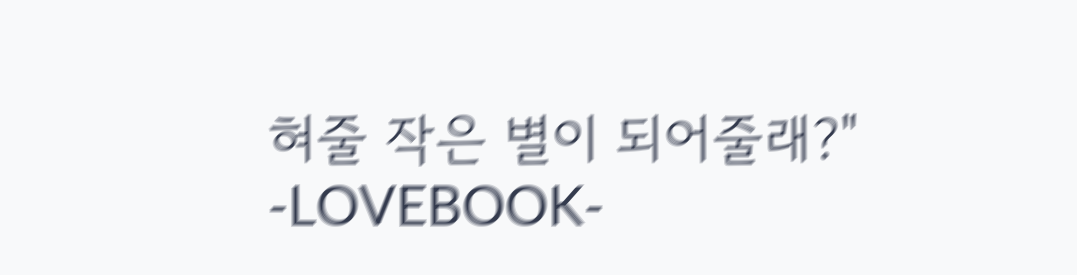혀줄 작은 별이 되어줄래?"
-LOVEBOOK-